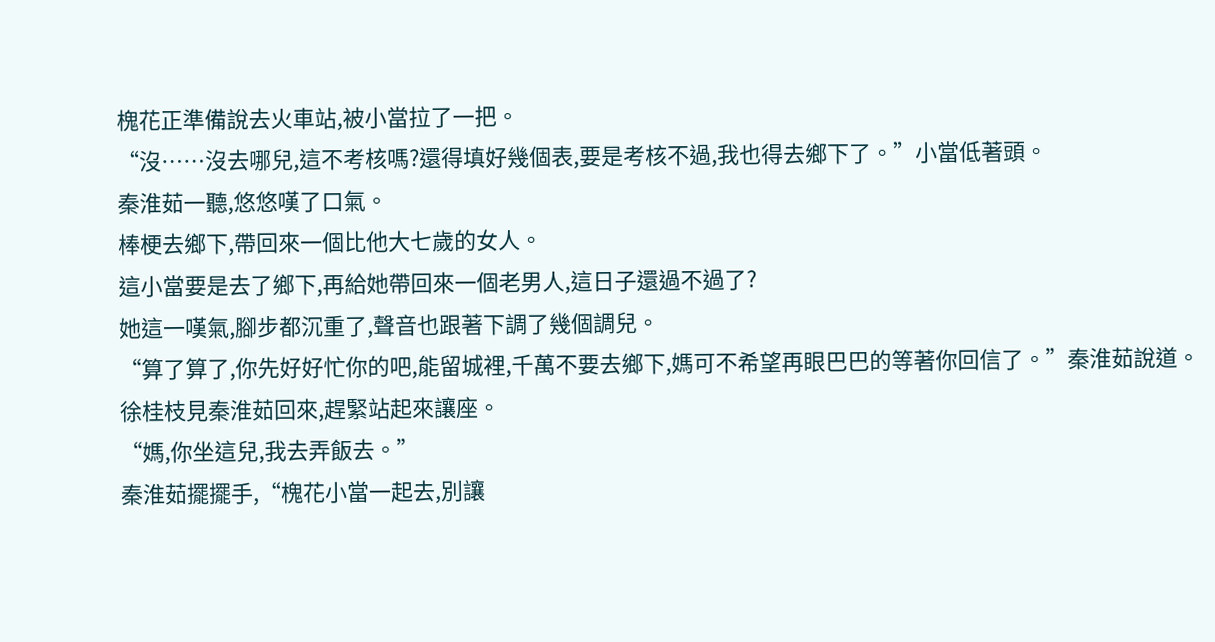槐花正準備說去火車站,被小當拉了一把。
“沒……沒去哪兒,這不考核嗎?還得填好幾個表,要是考核不過,我也得去鄉下了。”小當低著頭。
秦淮茹一聽,悠悠嘆了口氣。
棒梗去鄉下,帶回來一個比他大七歲的女人。
這小當要是去了鄉下,再給她帶回來一個老男人,這日子還過不過了?
她這一嘆氣,腳步都沉重了,聲音也跟著下調了幾個調兒。
“算了算了,你先好好忙你的吧,能留城裡,千萬不要去鄉下,媽可不希望再眼巴巴的等著你回信了。”秦淮茹說道。
徐桂枝見秦淮茹回來,趕緊站起來讓座。
“媽,你坐這兒,我去弄飯去。”
秦淮茹擺擺手,“槐花小當一起去,別讓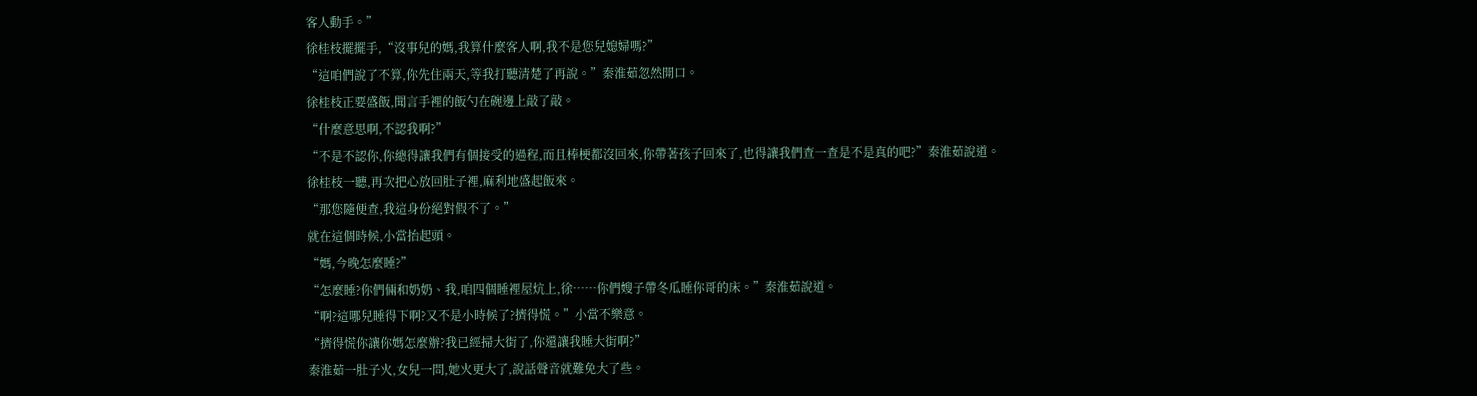客人動手。”
徐桂枝擺擺手,“沒事兒的媽,我算什麼客人啊,我不是您兒媳婦嗎?”
“這咱們說了不算,你先住兩天,等我打聽清楚了再說。”秦淮茹忽然開口。
徐桂枝正要盛飯,聞言手裡的飯勺在碗邊上敲了敲。
“什麼意思啊,不認我啊?”
“不是不認你,你總得讓我們有個接受的過程,而且棒梗都沒回來,你帶著孩子回來了,也得讓我們查一查是不是真的吧?”秦淮茹說道。
徐桂枝一聽,再次把心放回肚子裡,麻利地盛起飯來。
“那您隨便查,我這身份絕對假不了。”
就在這個時候,小當抬起頭。
“媽,今晚怎麼睡?”
“怎麼睡?你們倆和奶奶、我,咱四個睡裡屋炕上,徐……你們嫂子帶冬瓜睡你哥的床。”秦淮茹說道。
“啊?這哪兒睡得下啊?又不是小時候了?擠得慌。”小當不樂意。
“擠得慌你讓你媽怎麼辦?我已經掃大街了,你還讓我睡大街啊?”
秦淮茹一肚子火,女兒一問,她火更大了,說話聲音就難免大了些。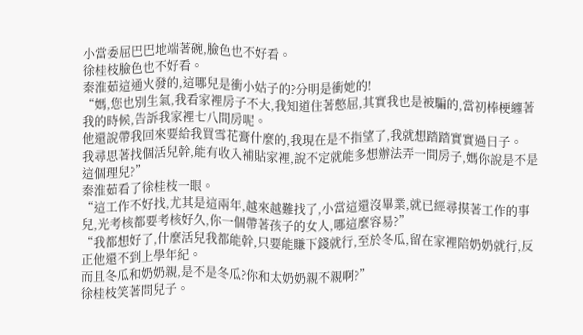小當委屈巴巴地端著碗,臉色也不好看。
徐桂枝臉色也不好看。
秦淮茹這通火發的,這哪兒是衝小姑子的?分明是衝她的!
“媽,您也別生氣,我看家裡房子不大,我知道住著憋屈,其實我也是被騙的,當初棒梗纏著我的時候,告訴我家裡七八間房呢。
他還說帶我回來要給我買雪花膏什麼的,我現在是不指望了,我就想踏踏實實過日子。
我尋思著找個活兒幹,能有收入補貼家裡,說不定就能多想辦法弄一間房子,媽你說是不是這個理兒?”
秦淮茹看了徐桂枝一眼。
“這工作不好找,尤其是這兩年,越來越難找了,小當這還沒畢業,就已經尋摸著工作的事兒,光考核都要考核好久,你一個帶著孩子的女人,哪這麼容易?”
“我都想好了,什麼活兒我都能幹,只要能賺下錢就行,至於冬瓜,留在家裡陪奶奶就行,反正他還不到上學年紀。
而且冬瓜和奶奶親,是不是冬瓜?你和太奶奶親不親啊?”
徐桂枝笑著問兒子。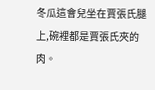冬瓜這會兒坐在賈張氏腿上,碗裡都是賈張氏夾的肉。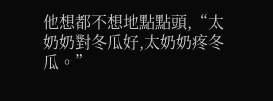他想都不想地點點頭,“太奶奶對冬瓜好,太奶奶疼冬瓜。”